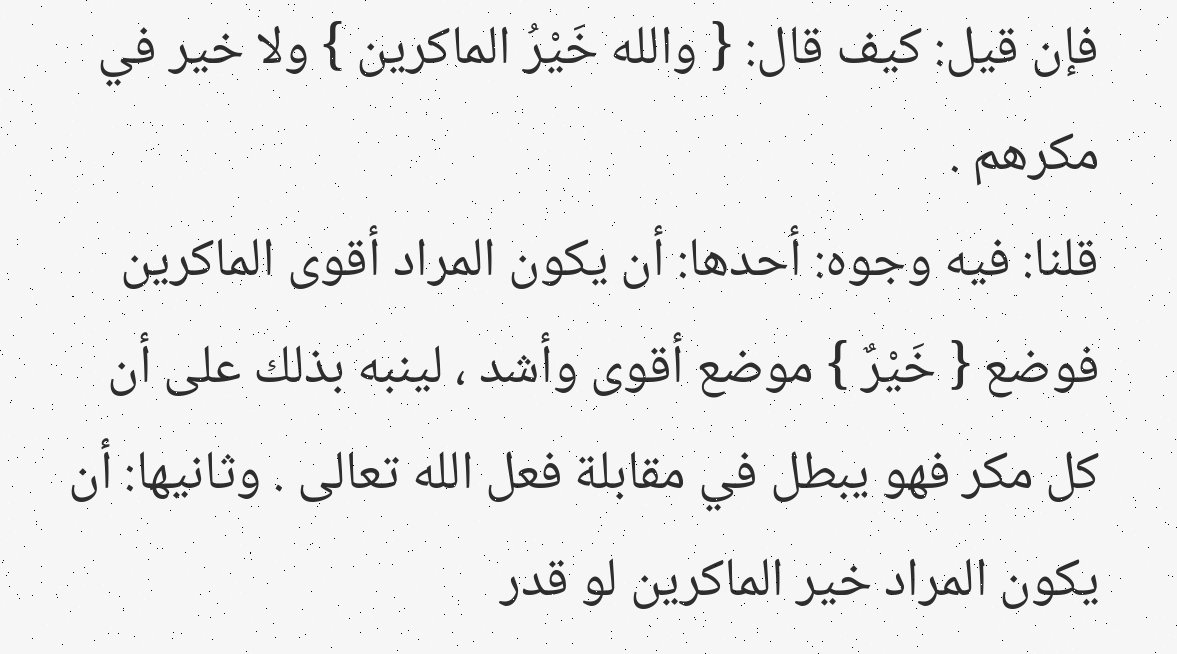فإن قيل: كيف قال: { والله خَيْرُ الماكرين } ولا خير في مكرهم .
قلنا: فيه وجوه: أحدها: أن يكون المراد أقوى الماكرين فوضع { خَيْرٌ } موضع أقوى وأشد ، لينبه بذلك على أن كل مكر فهو يبطل في مقابلة فعل الله تعالى . وثانيها: أن يكون المراد خير الماكرين لو قدر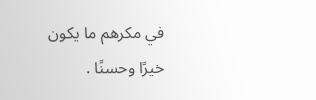في مكرهم ما يكون خيرًا وحسنًا .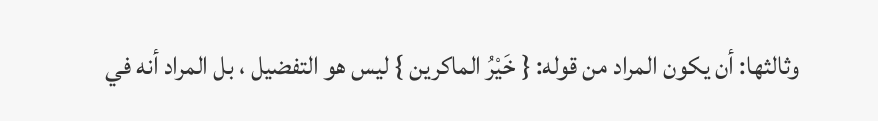وثالثها: أن يكون المراد من قوله: { خَيْرُ الماكرين } ليس هو التفضيل ، بل المراد أنه في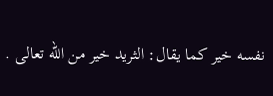نفسه خير كما يقال: الثريد خير من الله تعالى .